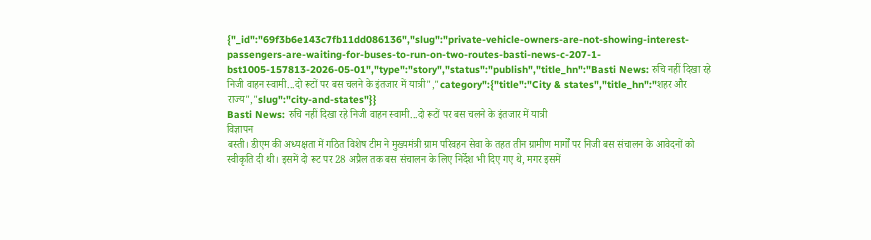{"_id":"69f3b6e143c7fb11dd086136","slug":"private-vehicle-owners-are-not-showing-interest-passengers-are-waiting-for-buses-to-run-on-two-routes-basti-news-c-207-1-bst1005-157813-2026-05-01","type":"story","status":"publish","title_hn":"Basti News: रुचि नहीं दिखा रहे निजी वाहन स्वामी...दो रूटों पर बस चलने के इंतजार में यात्री","category":{"title":"City & states","title_hn":"शहर और राज्य","slug":"city-and-states"}}
Basti News: रुचि नहीं दिखा रहे निजी वाहन स्वामी...दो रूटों पर बस चलने के इंतजार में यात्री
विज्ञापन
बस्ती। डीएम की अध्यक्षता में गठित विशेष टीम ने मुख्यमंत्री ग्राम परिवहन सेवा के तहत तीन ग्रामीण मार्गों पर निजी बस संचालन के आवेदनों को स्वीकृति दी थी। इसमें दो रूट पर 28 अप्रैल तक बस संचालन के लिए निर्देश भी दिए गए थे, मगर इसमें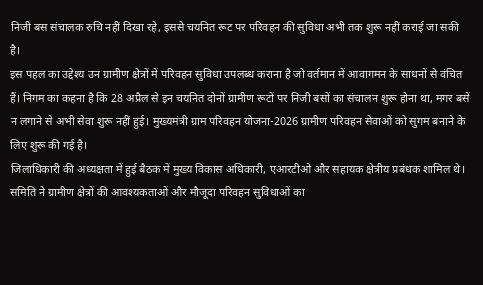निजी बस संचालक रुचि नहीं दिखा रहे, इससे चयनित रूट पर परिवहन की सुविधा अभी तक शुरू नहीं कराई जा सकी है।
इस पहल का उद्देश्य उन ग्रामीण क्षेत्रों में परिवहन सुविधा उपलब्ध कराना है जो वर्तमान में आवागमन के साधनों से वंचित हैं। निगम का कहना है कि 28 अप्रैल से इन चयनित दोनों ग्रामीण रूटों पर निजी बसों का संचालन शुरू होना था, मगर बसें न लगाने से अभी सेवा शुरू नहीं हुई। मुख्यमंत्री ग्राम परिवहन योजना-2026 ग्रामीण परिवहन सेवाओं को सुगम बनाने के लिए शुरू की गई है।
जिलाधिकारी की अध्यक्षता में हुई बैठक में मुख्य विकास अधिकारी, एआरटीओ और सहायक क्षेत्रीय प्रबंधक शामिल थे। समिति ने ग्रामीण क्षेत्रों की आवश्यकताओं और मौजूदा परिवहन सुविधाओं का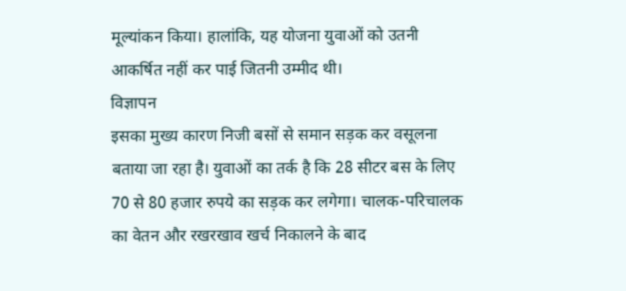मूल्यांकन किया। हालांकि, यह योजना युवाओं को उतनी आकर्षित नहीं कर पाई जितनी उम्मीद थी।
विज्ञापन
इसका मुख्य कारण निजी बसों से समान सड़क कर वसूलना बताया जा रहा है। युवाओं का तर्क है कि 28 सीटर बस के लिए 70 से 80 हजार रुपये का सड़क कर लगेगा। चालक-परिचालक का वेतन और रखरखाव खर्च निकालने के बाद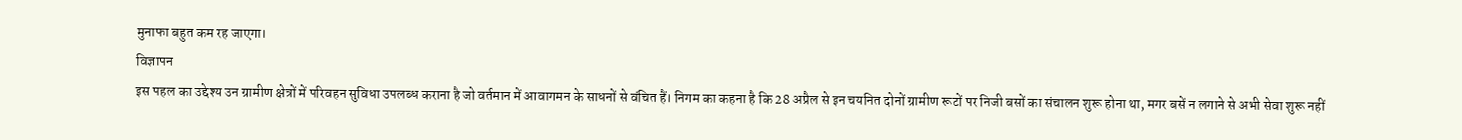मुनाफा बहुत कम रह जाएगा।
विज्ञापन
इस पहल का उद्देश्य उन ग्रामीण क्षेत्रों में परिवहन सुविधा उपलब्ध कराना है जो वर्तमान में आवागमन के साधनों से वंचित हैं। निगम का कहना है कि 28 अप्रैल से इन चयनित दोनों ग्रामीण रूटों पर निजी बसों का संचालन शुरू होना था, मगर बसें न लगाने से अभी सेवा शुरू नहीं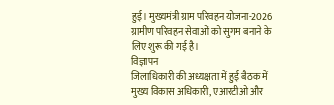हुई। मुख्यमंत्री ग्राम परिवहन योजना-2026 ग्रामीण परिवहन सेवाओं को सुगम बनाने के लिए शुरू की गई है।
विज्ञापन
जिलाधिकारी की अध्यक्षता में हुई बैठक में मुख्य विकास अधिकारी, एआरटीओ और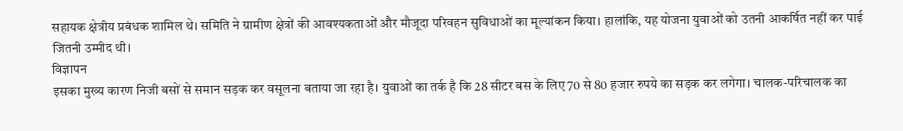सहायक क्षेत्रीय प्रबंधक शामिल थे। समिति ने ग्रामीण क्षेत्रों की आवश्यकताओं और मौजूदा परिवहन सुविधाओं का मूल्यांकन किया। हालांकि, यह योजना युवाओं को उतनी आकर्षित नहीं कर पाई जितनी उम्मीद थी।
विज्ञापन
इसका मुख्य कारण निजी बसों से समान सड़क कर वसूलना बताया जा रहा है। युवाओं का तर्क है कि 28 सीटर बस के लिए 70 से 80 हजार रुपये का सड़क कर लगेगा। चालक-परिचालक का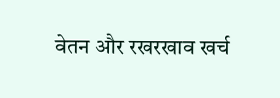वेतन और रखरखाव खर्च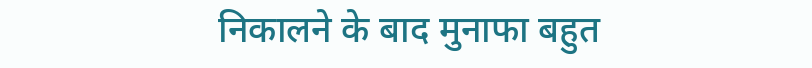निकालने के बाद मुनाफा बहुत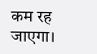कम रह जाएगा।